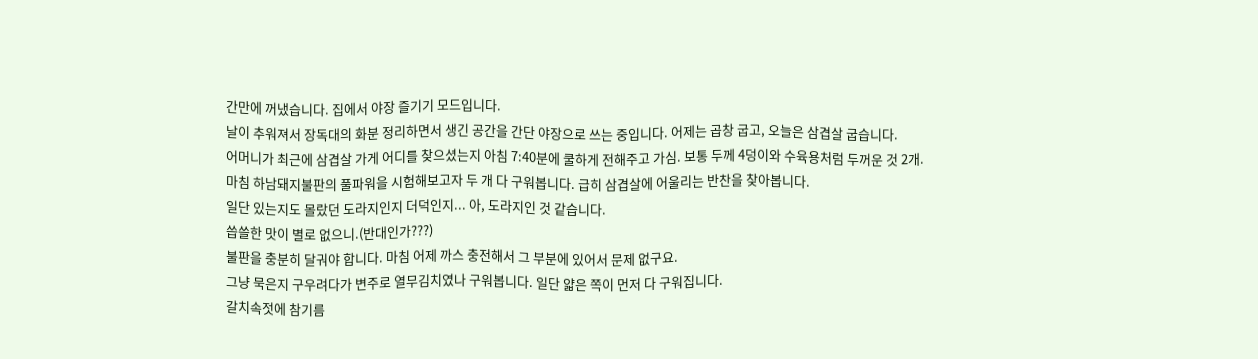간만에 꺼냈습니다. 집에서 야장 즐기기 모드입니다.
날이 추워져서 장독대의 화분 정리하면서 생긴 공간을 간단 야장으로 쓰는 중입니다. 어제는 곱창 굽고, 오늘은 삼겹살 굽습니다.
어머니가 최근에 삼겹살 가게 어디를 찾으셨는지 아침 7:40분에 쿨하게 전해주고 가심. 보통 두께 4덩이와 수육용처럼 두꺼운 것 2개.
마침 하남돼지불판의 풀파워을 시험해보고자 두 개 다 구워봅니다. 급히 삼겹살에 어울리는 반찬을 찾아봅니다.
일단 있는지도 몰랐던 도라지인지 더덕인지... 아, 도라지인 것 같습니다.
씁쓸한 맛이 별로 없으니.(반대인가???)
불판을 충분히 달궈야 합니다. 마침 어제 까스 충전해서 그 부분에 있어서 문제 없구요.
그냥 묵은지 구우려다가 변주로 열무김치였나 구워봅니다. 일단 얇은 쪽이 먼저 다 구워집니다.
갈치속젓에 참기름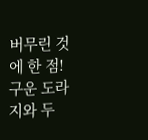버무린 것에 한 점! 구운 도라지와 두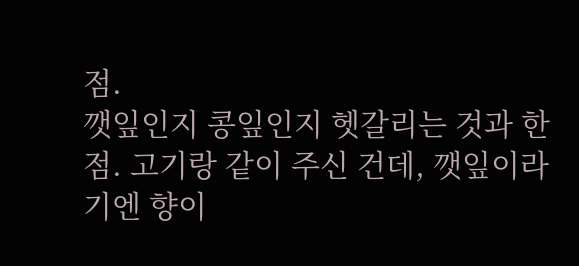점.
깻잎인지 콩잎인지 헷갈리는 것과 한 점. 고기랑 같이 주신 건데, 깻잎이라기엔 향이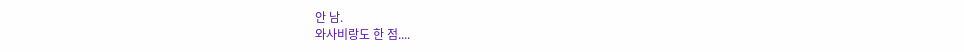안 남.
와사비랑도 한 점....